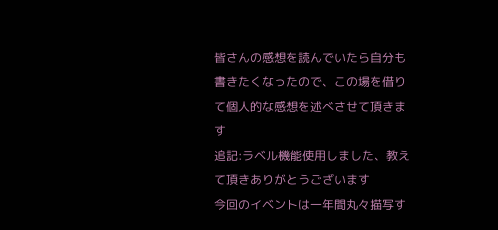皆さんの感想を読んでいたら自分も書きたくなったので、この場を借りて個人的な感想を述べさせて頂きます
追記:ラベル機能使用しました、教えて頂きありがとうございます
今回のイベントは一年間丸々描写す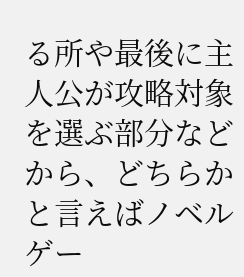る所や最後に主人公が攻略対象を選ぶ部分などから、どちらかと言えばノベルゲー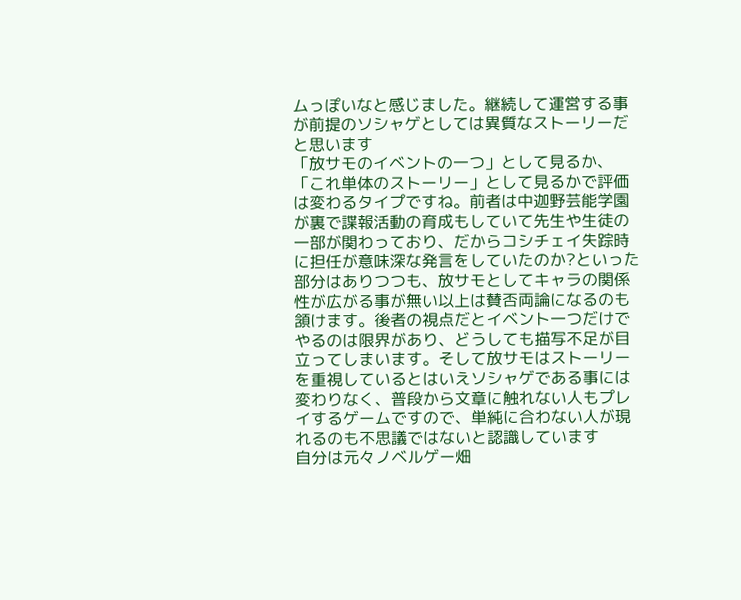ムっぽいなと感じました。継続して運営する事が前提のソシャゲとしては異質なストーリーだと思います
「放サモのイベントの一つ」として見るか、「これ単体のストーリー」として見るかで評価は変わるタイプですね。前者は中迦野芸能学園が裏で諜報活動の育成もしていて先生や生徒の一部が関わっており、だからコシチェイ失踪時に担任が意味深な発言をしていたのか?といった部分はありつつも、放サモとしてキャラの関係性が広がる事が無い以上は賛否両論になるのも頷けます。後者の視点だとイベント一つだけでやるのは限界があり、どうしても描写不足が目立ってしまいます。そして放サモはストーリーを重視しているとはいえソシャゲである事には変わりなく、普段から文章に触れない人もプレイするゲームですので、単純に合わない人が現れるのも不思議ではないと認識しています
自分は元々ノベルゲー畑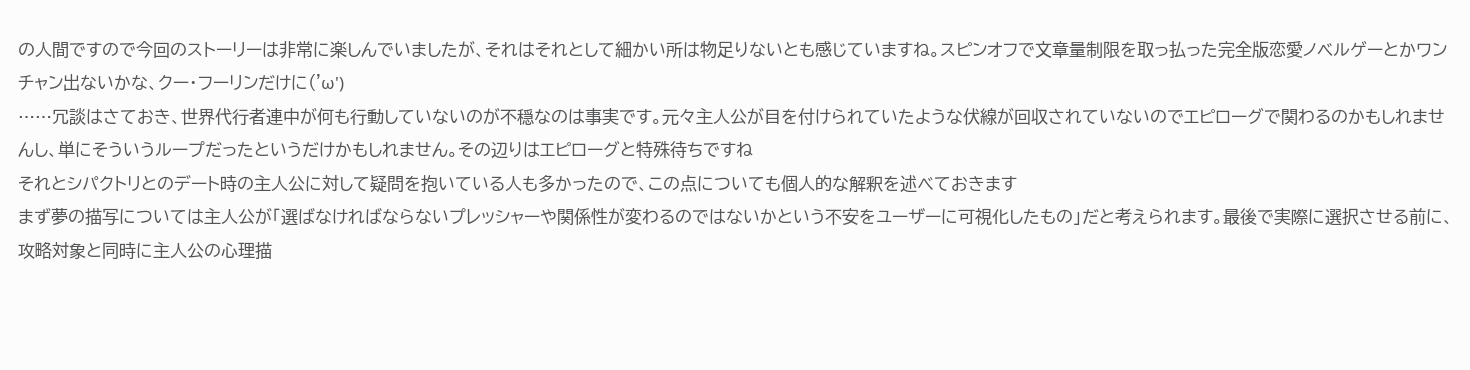の人間ですので今回のストーリーは非常に楽しんでいましたが、それはそれとして細かい所は物足りないとも感じていますね。スピンオフで文章量制限を取っ払った完全版恋愛ノベルゲーとかワンチャン出ないかな、クー・フーリンだけに('ω')
……冗談はさておき、世界代行者連中が何も行動していないのが不穏なのは事実です。元々主人公が目を付けられていたような伏線が回収されていないのでエピローグで関わるのかもしれませんし、単にそういうループだったというだけかもしれません。その辺りはエピローグと特殊待ちですね
それとシパクトリとのデート時の主人公に対して疑問を抱いている人も多かったので、この点についても個人的な解釈を述べておきます
まず夢の描写については主人公が「選ばなければならないプレッシャーや関係性が変わるのではないかという不安をユーザーに可視化したもの」だと考えられます。最後で実際に選択させる前に、攻略対象と同時に主人公の心理描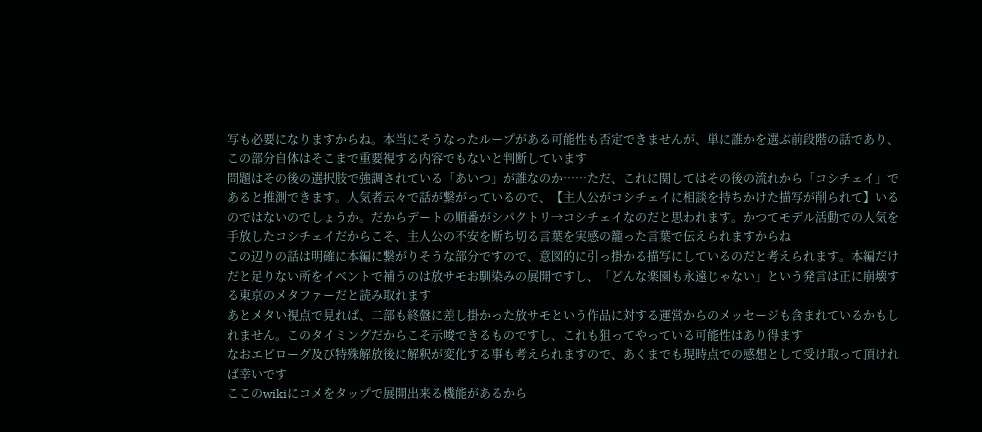写も必要になりますからね。本当にそうなったループがある可能性も否定できませんが、単に誰かを選ぶ前段階の話であり、この部分自体はそこまで重要視する内容でもないと判断しています
問題はその後の選択肢で強調されている「あいつ」が誰なのか……ただ、これに関してはその後の流れから「コシチェイ」であると推測できます。人気者云々で話が繋がっているので、【主人公がコシチェイに相談を持ちかけた描写が削られて】いるのではないのでしょうか。だからデートの順番がシパクトリ→コシチェイなのだと思われます。かつてモデル活動での人気を手放したコシチェイだからこそ、主人公の不安を断ち切る言葉を実感の籠った言葉で伝えられますからね
この辺りの話は明確に本編に繋がりそうな部分ですので、意図的に引っ掛かる描写にしているのだと考えられます。本編だけだと足りない所をイベントで補うのは放サモお馴染みの展開ですし、「どんな楽園も永遠じゃない」という発言は正に崩壊する東京のメタファーだと読み取れます
あとメタい視点で見れば、二部も終盤に差し掛かった放サモという作品に対する運営からのメッセージも含まれているかもしれません。このタイミングだからこそ示唆できるものですし、これも狙ってやっている可能性はあり得ます
なおエピローグ及び特殊解放後に解釈が変化する事も考えられますので、あくまでも現時点での感想として受け取って頂ければ幸いです
ここのwikiにコメをタップで展開出来る機能があるから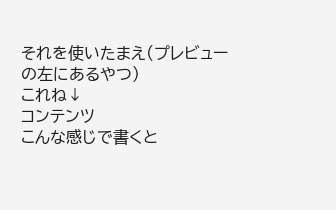それを使いたまえ(プレビューの左にあるやつ)
これね↓
コンテンツ
こんな感じで書くと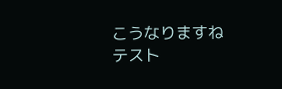こうなりますね
テスト